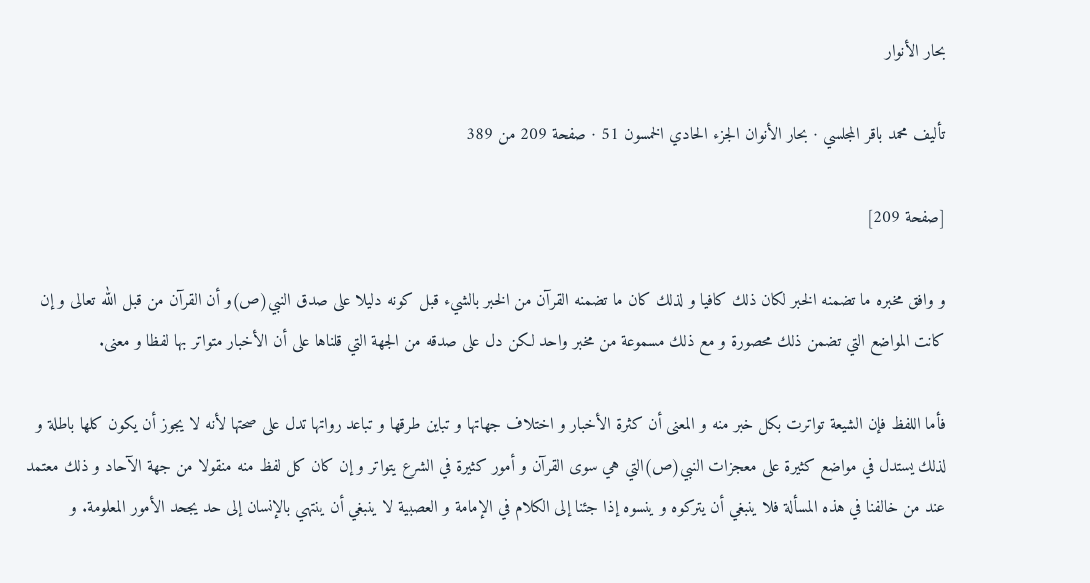بحار الأنوار

تأليف محمد باقر المجلسي · بحار الأنوان الجزء الحادي الخمسون 51 · صفحة 209 من 389

[صفحة 209]

و وافق مخبره ما تضمنه الخبر لكان ذلك كافيا و لذلك كان ما تضمنه القرآن من الخبر بالشيء قبل كونه دليلا على صدق النبي(ص)و أن القرآن من قبل الله تعالى و إن كانت المواضع التي تضمن ذلك محصورة و مع ذلك مسموعة من مخبر واحد لكن دل على صدقه من الجهة التي قلناها على أن الأخبار متواتر بها لفظا و معنى.

فأما اللفظ فإن الشيعة تواترت بكل خبر منه و المعنى أن كثرة الأخبار و اختلاف جهاتها و تباين طرقها و تباعد رواتها تدل على صحتها لأنه لا يجوز أن يكون كلها باطلة و لذلك يستدل في مواضع كثيرة على معجزات النبي(ص)التي هي سوى القرآن و أمور كثيرة في الشرع يتواتر و إن كان كل لفظ منه منقولا من جهة الآحاد و ذلك معتمد عند من خالفنا في هذه المسألة فلا ينبغي أن يتركوه و ينسوه إذا جئنا إلى الكلام في الإمامة و العصبية لا ينبغي أن ينتهي بالإنسان إلى حد يجحد الأمور المعلومة. و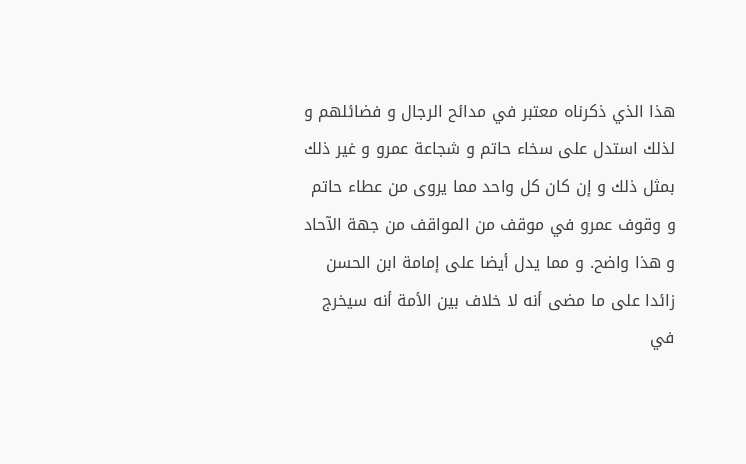هذا الذي ذكرناه معتبر في مدائح الرجال و فضائلهم و لذلك استدل على سخاء حاتم و شجاعة عمرو و غير ذلك بمثل ذلك و إن كان كل واحد مما يروى من عطاء حاتم و وقوف عمرو في موقف من المواقف من جهة الآحاد و هذا واضح. و مما يدل أيضا على إمامة ابن الحسن زائدا على ما مضى أنه لا خلاف بين الأمة أنه سيخرج في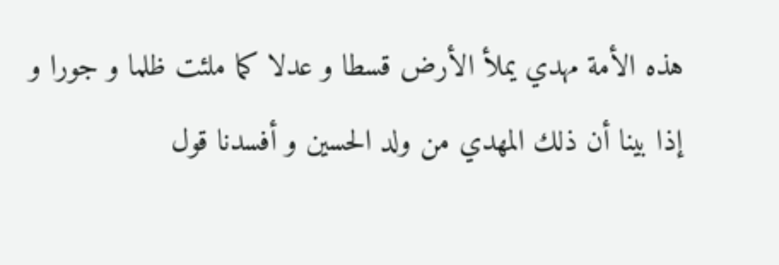هذه الأمة مهدي يملأ الأرض قسطا و عدلا كما ملئت ظلما و جورا و إذا بينا أن ذلك المهدي من ولد الحسين و أفسدنا قول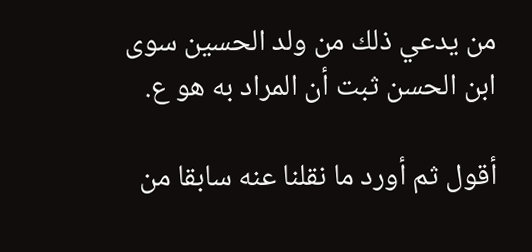من يدعي ذلك من ولد الحسين سوى ابن الحسن ثبت أن المراد به هو ع.

أقول ثم أورد ما نقلنا عنه سابقا من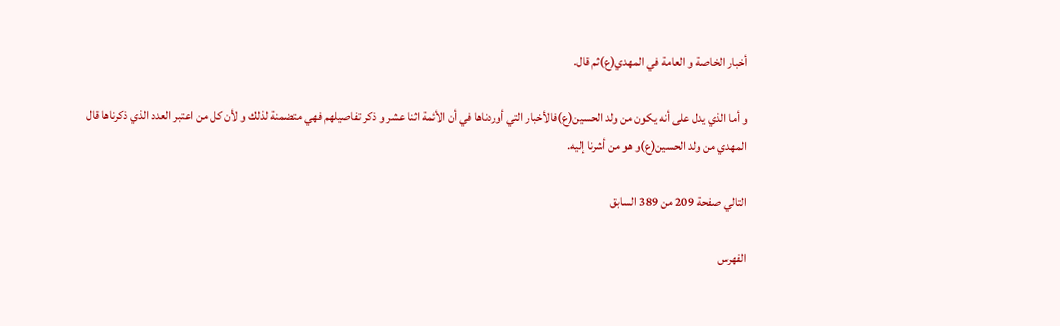أخبار الخاصة و العامة في المهدي(ع)ثم قال.

و أما الذي يدل على أنه يكون من ولد الحسين(ع)فالأخبار التي أوردناها في أن الأئمة اثنا عشر و ذكر تفاصيلهم فهي متضمنة لذلك و لأن كل من اعتبر العدد الذي ذكرناها قال المهدي من ولد الحسين(ع)و هو من أشرنا إليه.

التالي صفحة 209 من 389 السابق

الفهرس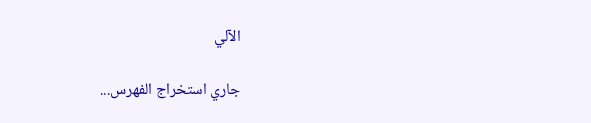الآلي

جاري استخراج الفهرس...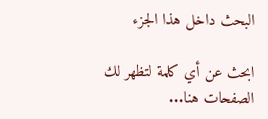البحث داخل هذا الجزء

ابحث عن أي كلمة لتظهر لك الصفحات هنا...